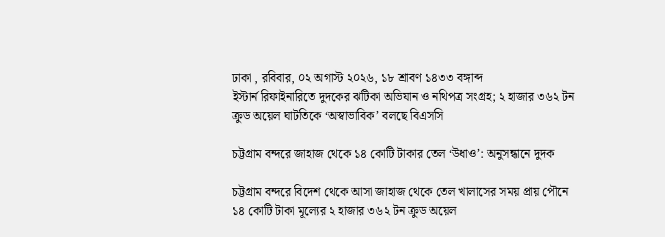ঢাকা , রবিবার, ০২ অগাস্ট ২০২৬, ১৮ শ্রাবণ ১৪৩৩ বঙ্গাব্দ
ইস্টার্ন রিফাইনারিতে দুদকের ঝটিকা অভিযান ও নথিপত্র সংগ্রহ; ২ হাজার ৩৬২ টন ক্রুড অয়েল ঘাটতিকে ‘অস্বাভাবিক’ বলছে বিএসসি

চট্টগ্রাম বন্দরে জাহাজ থেকে ১৪ কোটি টাকার তেল ‘উধাও’: অনুসন্ধানে দুদক

চট্টগ্রাম বন্দরে বিদেশ থেকে আসা জাহাজ থেকে তেল খালাসের সময় প্রায় পৌনে ১৪ কোটি টাকা মূল্যের ২ হাজার ৩৬২ টন ক্রুড অয়েল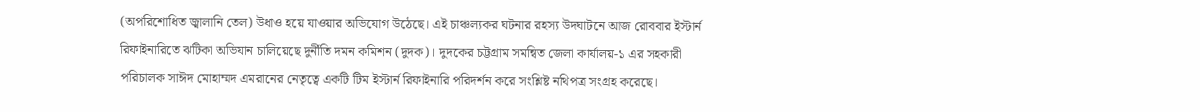(অপরিশোধিত জ্বালানি তেল) উধাও হয়ে যাওয়ার অভিযোগ উঠেছে। এই চাঞ্চল্যকর ঘটনার রহস্য উদঘাটনে আজ রোববার ইস্টার্ন রিফাইনারিতে ঝটিকা অভিযান চালিয়েছে দুর্নীতি দমন কমিশন (দুদক)। দুদকের চট্টগ্রাম সমন্বিত জেলা কার্যালয়-১ এর সহকারী পরিচালক সাঈদ মোহাম্মদ এমরানের নেতৃত্বে একটি টিম ইস্টার্ন রিফাইনারি পরিদর্শন করে সংশ্লিষ্ট নথিপত্র সংগ্রহ করেছে।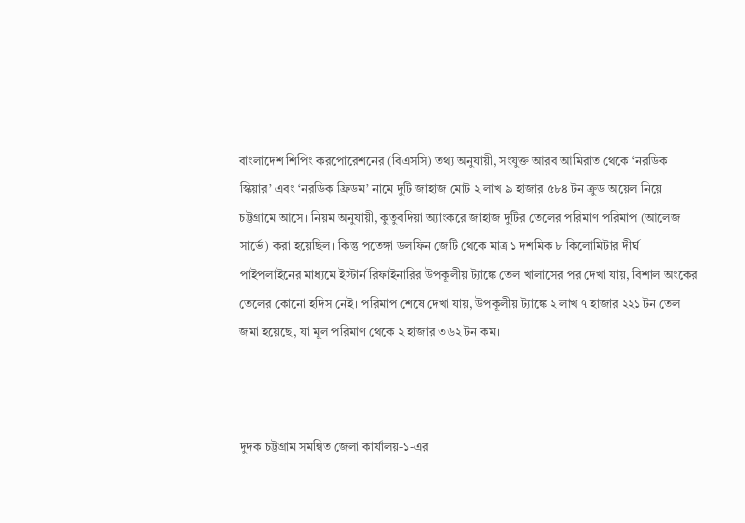বাংলাদেশ শিপিং করপোরেশনের (বিএসসি) তথ্য অনুযায়ী, সংযুক্ত আরব আমিরাত থেকে ‘নরডিক স্কিয়ার’ এবং ‘নরডিক ফ্রিডম’ নামে দুটি জাহাজ মোট ২ লাখ ৯ হাজার ৫৮৪ টন ক্রুড অয়েল নিয়ে চট্টগ্রামে আসে। নিয়ম অনুযায়ী, কুতুবদিয়া অ্যাংকরে জাহাজ দুটির তেলের পরিমাণ পরিমাপ (আলেজ সার্ভে) করা হয়েছিল। কিন্তু পতেঙ্গা ডলফিন জেটি থেকে মাত্র ১ দশমিক ৮ কিলোমিটার দীর্ঘ পাইপলাইনের মাধ্যমে ইস্টার্ন রিফাইনারির উপকূলীয় ট্যাঙ্কে তেল খালাসের পর দেখা যায়, বিশাল অংকের তেলের কোনো হদিস নেই। পরিমাপ শেষে দেখা যায়, উপকূলীয় ট্যাঙ্কে ২ লাখ ৭ হাজার ২২১ টন তেল জমা হয়েছে, যা মূল পরিমাণ থেকে ২ হাজার ৩৬২ টন কম।



দুদক চট্টগ্রাম সমন্বিত জেলা কার্যালয়-১-এর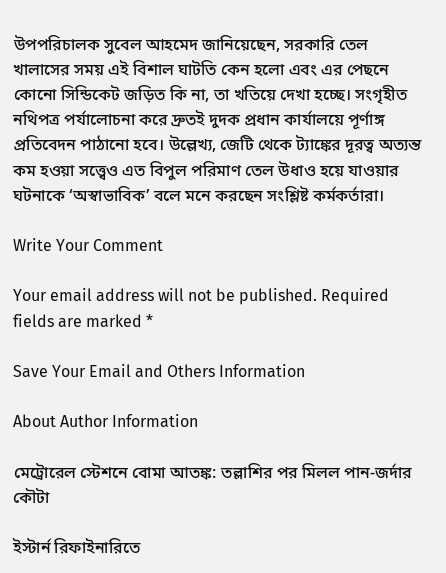উপপরিচালক সুবেল আহমেদ জানিয়েছেন, সরকারি তেল খালাসের সময় এই বিশাল ঘাটতি কেন হলো এবং এর পেছনে কোনো সিন্ডিকেট জড়িত কি না, তা খতিয়ে দেখা হচ্ছে। সংগৃহীত নথিপত্র পর্যালোচনা করে দ্রুতই দুদক প্রধান কার্যালয়ে পূর্ণাঙ্গ প্রতিবেদন পাঠানো হবে। উল্লেখ্য, জেটি থেকে ট্যাঙ্কের দূরত্ব অত্যন্ত কম হওয়া সত্ত্বেও এত বিপুল পরিমাণ তেল উধাও হয়ে যাওয়ার ঘটনাকে ‘অস্বাভাবিক’ বলে মনে করছেন সংশ্লিষ্ট কর্মকর্তারা।

Write Your Comment

Your email address will not be published. Required fields are marked *

Save Your Email and Others Information

About Author Information

মেট্রোরেল স্টেশনে বোমা আতঙ্ক: তল্লাশির পর মিলল পান-জর্দার কৌটা

ইস্টার্ন রিফাইনারিতে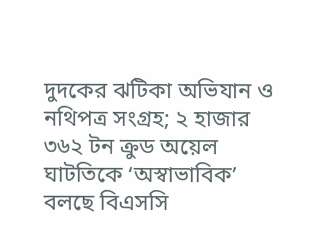দুদকের ঝটিকা অভিযান ও নথিপত্র সংগ্রহ; ২ হাজার ৩৬২ টন ক্রুড অয়েল ঘাটতিকে ‘অস্বাভাবিক’ বলছে বিএসসি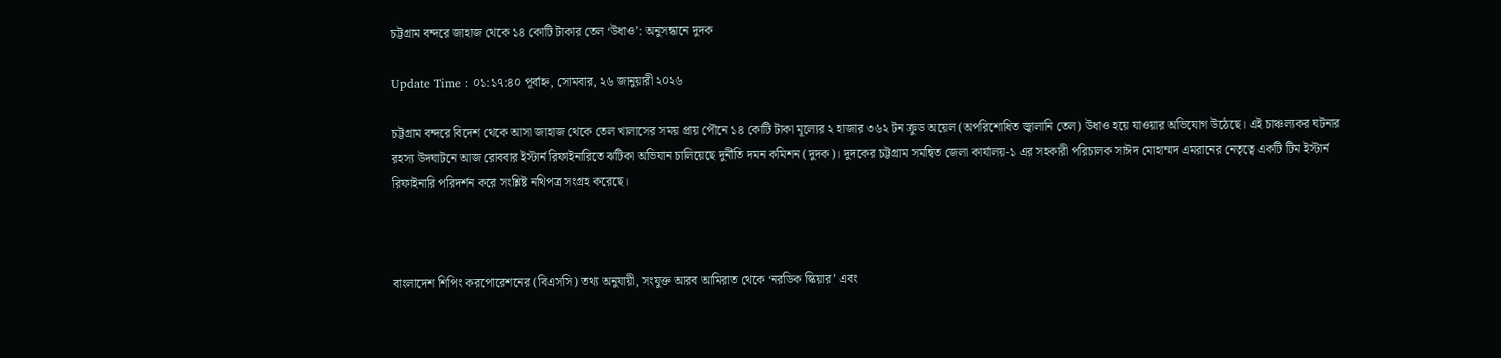চট্টগ্রাম বন্দরে জাহাজ থেকে ১৪ কোটি টাকার তেল ‘উধাও’: অনুসন্ধানে দুদক

Update Time : ০১:১৭:৪০ পূর্বাহ্ন, সোমবার, ২৬ জানুয়ারী ২০২৬

চট্টগ্রাম বন্দরে বিদেশ থেকে আসা জাহাজ থেকে তেল খালাসের সময় প্রায় পৌনে ১৪ কোটি টাকা মূল্যের ২ হাজার ৩৬২ টন ক্রুড অয়েল (অপরিশোধিত জ্বালানি তেল) উধাও হয়ে যাওয়ার অভিযোগ উঠেছে। এই চাঞ্চল্যকর ঘটনার রহস্য উদঘাটনে আজ রোববার ইস্টার্ন রিফাইনারিতে ঝটিকা অভিযান চালিয়েছে দুর্নীতি দমন কমিশন (দুদক)। দুদকের চট্টগ্রাম সমন্বিত জেলা কার্যালয়-১ এর সহকারী পরিচালক সাঈদ মোহাম্মদ এমরানের নেতৃত্বে একটি টিম ইস্টার্ন রিফাইনারি পরিদর্শন করে সংশ্লিষ্ট নথিপত্র সংগ্রহ করেছে।



বাংলাদেশ শিপিং করপোরেশনের (বিএসসি) তথ্য অনুযায়ী, সংযুক্ত আরব আমিরাত থেকে ‘নরডিক স্কিয়ার’ এবং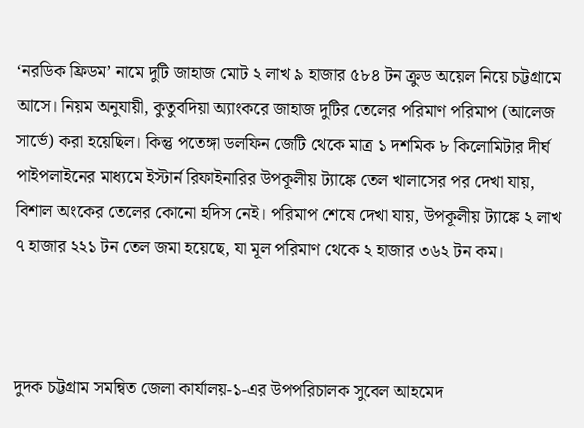‘নরডিক ফ্রিডম’ নামে দুটি জাহাজ মোট ২ লাখ ৯ হাজার ৫৮৪ টন ক্রুড অয়েল নিয়ে চট্টগ্রামে আসে। নিয়ম অনুযায়ী, কুতুবদিয়া অ্যাংকরে জাহাজ দুটির তেলের পরিমাণ পরিমাপ (আলেজ সার্ভে) করা হয়েছিল। কিন্তু পতেঙ্গা ডলফিন জেটি থেকে মাত্র ১ দশমিক ৮ কিলোমিটার দীর্ঘ পাইপলাইনের মাধ্যমে ইস্টার্ন রিফাইনারির উপকূলীয় ট্যাঙ্কে তেল খালাসের পর দেখা যায়, বিশাল অংকের তেলের কোনো হদিস নেই। পরিমাপ শেষে দেখা যায়, উপকূলীয় ট্যাঙ্কে ২ লাখ ৭ হাজার ২২১ টন তেল জমা হয়েছে, যা মূল পরিমাণ থেকে ২ হাজার ৩৬২ টন কম।



দুদক চট্টগ্রাম সমন্বিত জেলা কার্যালয়-১-এর উপপরিচালক সুবেল আহমেদ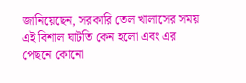জানিয়েছেন, সরকারি তেল খালাসের সময় এই বিশাল ঘাটতি কেন হলো এবং এর পেছনে কোনো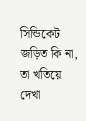সিন্ডিকেট জড়িত কি না, তা খতিয়ে দেখা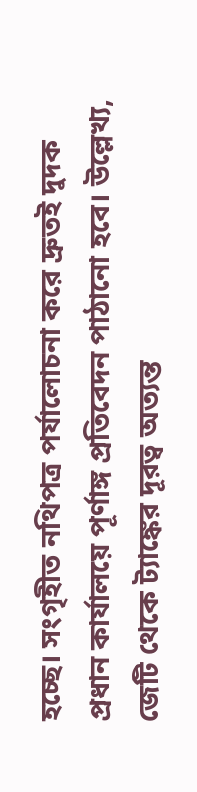হচ্ছে। সংগৃহীত নথিপত্র পর্যালোচনা করে দ্রুতই দুদক প্রধান কার্যালয়ে পূর্ণাঙ্গ প্রতিবেদন পাঠানো হবে। উল্লেখ্য, জেটি থেকে ট্যাঙ্কের দূরত্ব অত্যন্ত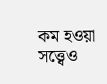কম হওয়া সত্ত্বেও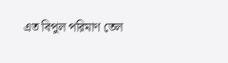এত বিপুল পরিমাণ তেল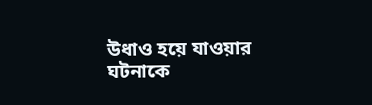উধাও হয়ে যাওয়ার ঘটনাকে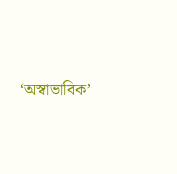‘অস্বাভাবিক’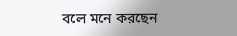বলে মনে করছেন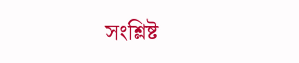সংশ্লিষ্ট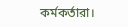কর্মকর্তারা।